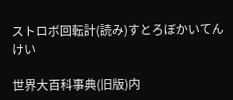ストロボ回転計(読み)すとろぼかいてんけい

世界大百科事典(旧版)内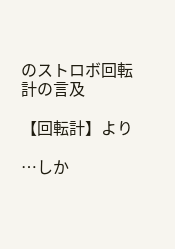のストロボ回転計の言及

【回転計】より

…しか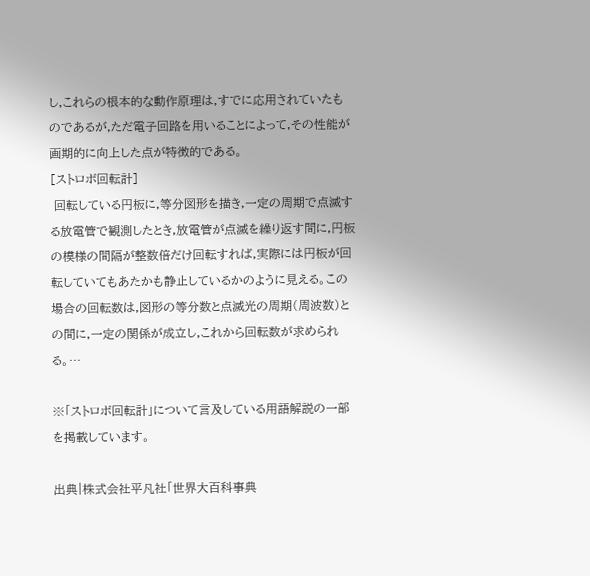し,これらの根本的な動作原理は,すでに応用されていたものであるが,ただ電子回路を用いることによって,その性能が画期的に向上した点が特徴的である。
[ストロボ回転計]
 回転している円板に,等分図形を描き,一定の周期で点滅する放電管で観測したとき,放電管が点滅を繰り返す間に,円板の模様の間隔が整数倍だけ回転すれば,実際には円板が回転していてもあたかも静止しているかのように見える。この場合の回転数は,図形の等分数と点滅光の周期(周波数)との間に,一定の関係が成立し,これから回転数が求められる。…

※「ストロボ回転計」について言及している用語解説の一部を掲載しています。

出典|株式会社平凡社「世界大百科事典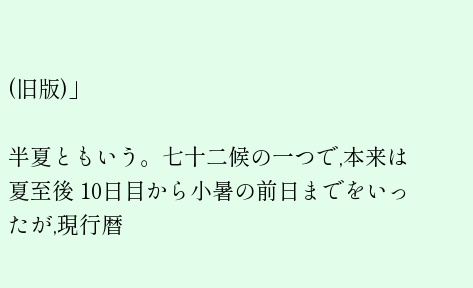(旧版)」

半夏ともいう。七十二候の一つで,本来は夏至後 10日目から小暑の前日までをいったが,現行暦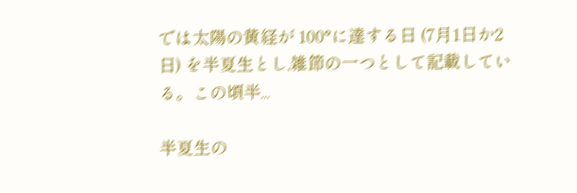では太陽の黄経が 100°に達する日 (7月1日か2日) を半夏生とし,雑節の一つとして記載している。この頃半...

半夏生の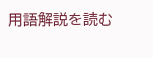用語解説を読む